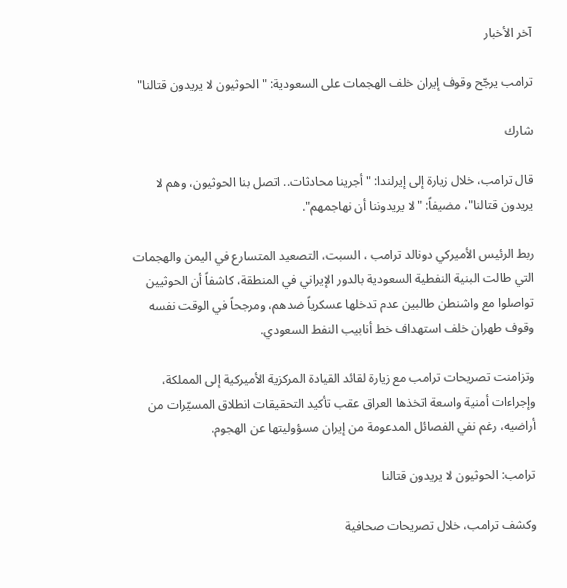آخر الأخبار

ترامب يرجّح وقوف إيران خلف الهجمات على السعودية: "الحوثيون لا يريدون قتالنا"

شارك

قال ترامب، خلال زيارة إلى إيرلندا: "أجرينا محادثات.. اتصل بنا الحوثيون، وهم لا يريدون قتالنا"، مضيفاً: "لا يريدوننا أن نهاجمهم".

ربط الرئيس الأميركي دونالد ترامب ، السبت، التصعيد المتسارع في اليمن والهجمات التي طالت البنية النفطية السعودية بالدور الإيراني في المنطقة، كاشفاً أن الحوثيين تواصلوا مع واشنطن طالبين عدم تدخلها عسكرياً ضدهم، ومرجحاً في الوقت نفسه وقوف طهران خلف استهداف خط أنابيب النفط السعودي.

وتزامنت تصريحات ترامب مع زيارة لقائد القيادة المركزية الأميركية إلى المملكة، وإجراءات أمنية واسعة اتخذها العراق عقب تأكيد التحقيقات انطلاق المسيّرات من أراضيه، رغم نفي الفصائل المدعومة من إيران مسؤوليتها عن الهجوم.

ترامب: الحوثيون لا يريدون قتالنا

وكشف ترامب، خلال تصريحات صحافية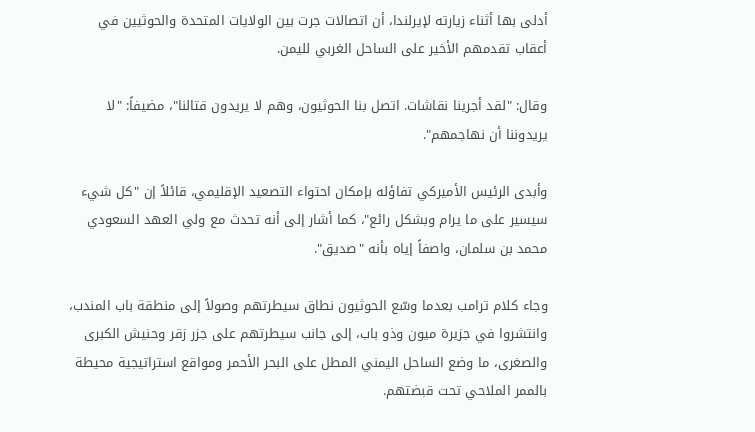أدلى بها أثناء زيارته لإيرلندا، أن اتصالات جرت بين الولايات المتحدة والحوثيين في أعقاب تقدمهم الأخير على الساحل الغربي لليمن.

وقال: "لقد أجرينا نقاشات. اتصل بنا الحوثيون، وهم لا يريدون قتالنا"، مضيفاً: "لا يريدوننا أن نهاجمهم".

وأبدى الرئيس الأميركي تفاؤله بإمكان احتواء التصعيد الإقليمي، قائلاً إن "كل شيء سيسير على ما يرام وبشكل رائع"، كما أشار إلى أنه تحدث مع ولي العهد السعودي محمد بن سلمان، واصفاً إياه بأنه "صديق".

وجاء كلام ترامب بعدما وسّع الحوثيون نطاق سيطرتهم وصولاً إلى منطقة باب المندب، وانتشروا في جزيرة ميون وذو باب، إلى جانب سيطرتهم على جزر زقر وحنيش الكبرى والصغرى، ما وضع الساحل اليمني المطل على البحر الأحمر ومواقع استراتيجية محيطة بالممر الملاحي تحت قبضتهم.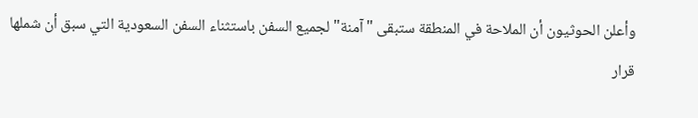وأعلن الحوثيون أن الملاحة في المنطقة ستبقى "آمنة" لجميع السفن باستثناء السفن السعودية التي سبق أن شملها قرار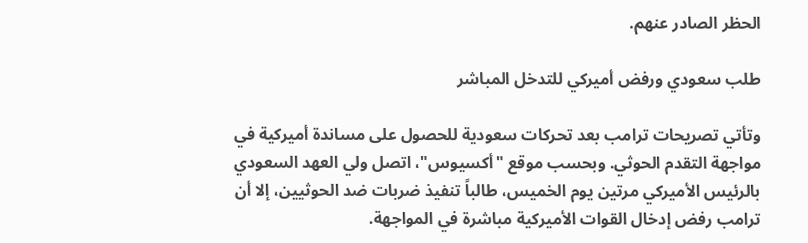الحظر الصادر عنهم.

طلب سعودي ورفض أميركي للتدخل المباشر

وتأتي تصريحات ترامب بعد تحركات سعودية للحصول على مساندة أميركية في مواجهة التقدم الحوثي. وبحسب موقع "أكسيوس"، اتصل ولي العهد السعودي بالرئيس الأميركي مرتين يوم الخميس، طالباً تنفيذ ضربات ضد الحوثيين، إلا أن ترامب رفض إدخال القوات الأميركية مباشرة في المواجهة.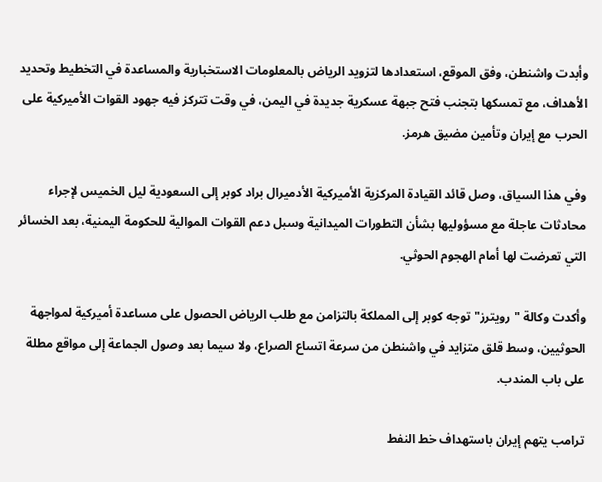وأبدت واشنطن، وفق الموقع، استعدادها لتزويد الرياض بالمعلومات الاستخبارية والمساعدة في التخطيط وتحديد الأهداف، مع تمسكها بتجنب فتح جبهة عسكرية جديدة في اليمن، في وقت تتركز فيه جهود القوات الأميركية على الحرب مع إيران وتأمين مضيق هرمز.

وفي هذا السياق، وصل قائد القيادة المركزية الأميركية الأدميرال براد كوبر إلى السعودية ليل الخميس لإجراء محادثات عاجلة مع مسؤوليها بشأن التطورات الميدانية وسبل دعم القوات الموالية للحكومة اليمنية، بعد الخسائر التي تعرضت لها أمام الهجوم الحوثي.

وأكدت وكالة "رويترز" توجه كوبر إلى المملكة بالتزامن مع طلب الرياض الحصول على مساعدة أميركية لمواجهة الحوثيين، وسط قلق متزايد في واشنطن من سرعة اتساع الصراع، ولا سيما بعد وصول الجماعة إلى مواقع مطلة على باب المندب.

ترامب يتهم إيران باستهداف خط النفط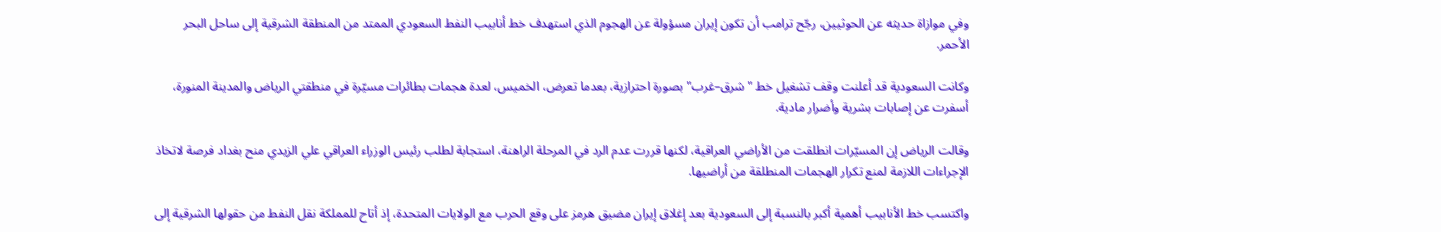وفي موازاة حديثه عن الحوثيين، رجّح ترامب أن تكون إيران مسؤولة عن الهجوم الذي استهدف خط أنابيب النفط السعودي الممتد من المنطقة الشرقية إلى ساحل البحر الأحمر.

وكانت السعودية قد أعلنت وقف تشغيل خط "شرق–غرب" بصورة احترازية، بعدما تعرض، الخميس، لعدة هجمات بطائرات مسيّرة في منطقتي الرياض والمدينة المنورة، أسفرت عن إصابات بشرية وأضرار مادية.

وقالت الرياض إن المسيّرات انطلقت من الأراضي العراقية، لكنها قررت عدم الرد في المرحلة الراهنة، استجابة لطلب رئيس الوزراء العراقي علي الزيدي منح بغداد فرصة لاتخاذ الإجراءات اللازمة لمنع تكرار الهجمات المنطلقة من أراضيها.

واكتسب خط الأنابيب أهمية أكبر بالنسبة إلى السعودية بعد إغلاق إيران مضيق هرمز على وقع الحرب مع الولايات المتحدة، إذ أتاح للمملكة نقل النفط من حقولها الشرقية إلى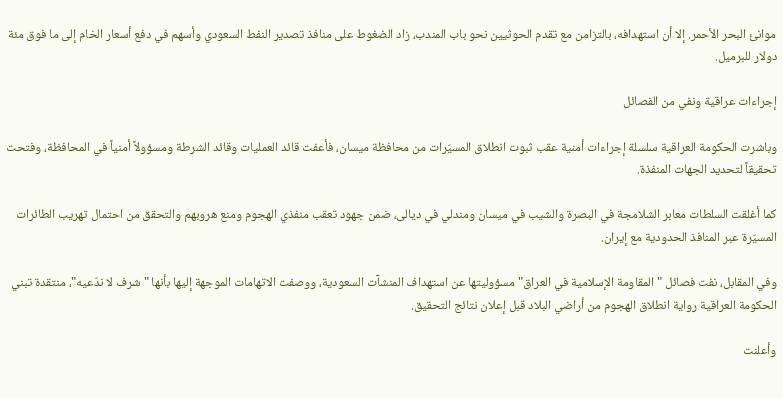موانئ البحر الأحمر. إلا أن استهدافه، بالتزامن مع تقدم الحوثيين نحو باب المندب، زاد الضغوط على منافذ تصدير النفط السعودي وأسهم في دفع أسعار الخام إلى ما فوق مئة دولار للبرميل.

إجراءات عراقية ونفي من الفصائل

وباشرت الحكومة العراقية سلسلة إجراءات أمنية عقب ثبوت انطلاق المسيّرات من محافظة ميسان، فأعفت قائد العمليات وقائد الشرطة ومسؤولاً أمنياً في المحافظة، وفتحت تحقيقاً لتحديد الجهات المنفذة.

كما أغلقت السلطات معابر الشلامجة في البصرة والشيب في ميسان ومندلي في ديالى، ضمن جهود تعقب منفذي الهجوم ومنع هروبهم والتحقق من احتمال تهريب الطائرات المسيّرة عبر المنافذ الحدودية مع إيران.

وفي المقابل، نفت فصائل "المقاومة الإسلامية في العراق" مسؤوليتها عن استهداف المنشآت السعودية، ووصفت الاتهامات الموجهة إليها بأنها "شرف لا ندّعيه"، منتقدة تبني الحكومة العراقية رواية انطلاق الهجوم من أراضي البلاد قبل إعلان نتائج التحقيق.

وأعلنت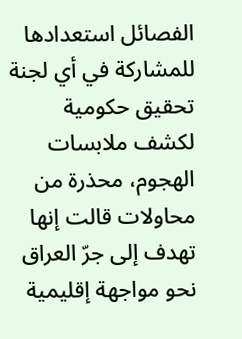الفصائل استعدادها للمشاركة في أي لجنة تحقيق حكومية لكشف ملابسات الهجوم، محذرة من محاولات قالت إنها تهدف إلى جرّ العراق نحو مواجهة إقليمية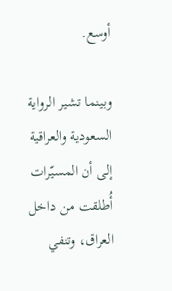أوسع.

وبينما تشير الرواية السعودية والعراقية إلى أن المسيّرات أُطلقت من داخل العراق، وتنفي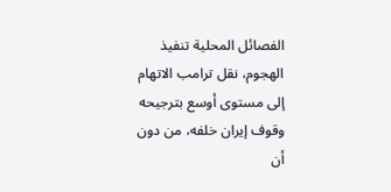الفصائل المحلية تنفيذ الهجوم، نقل ترامب الاتهام إلى مستوى أوسع بترجيحه وقوف إيران خلفه، من دون أن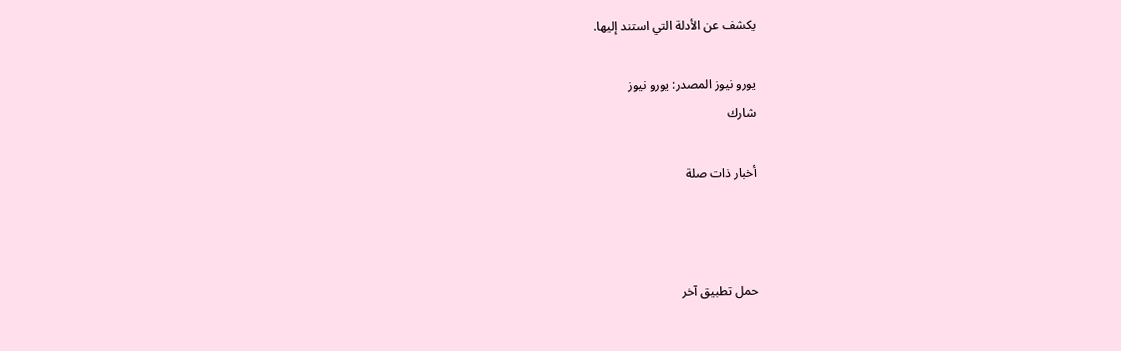يكشف عن الأدلة التي استند إليها.

يورو نيوز المصدر: يورو نيوز
شارك

أخبار ذات صلة



حمل تطبيق آخر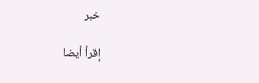خبر

إقرأ أيضا